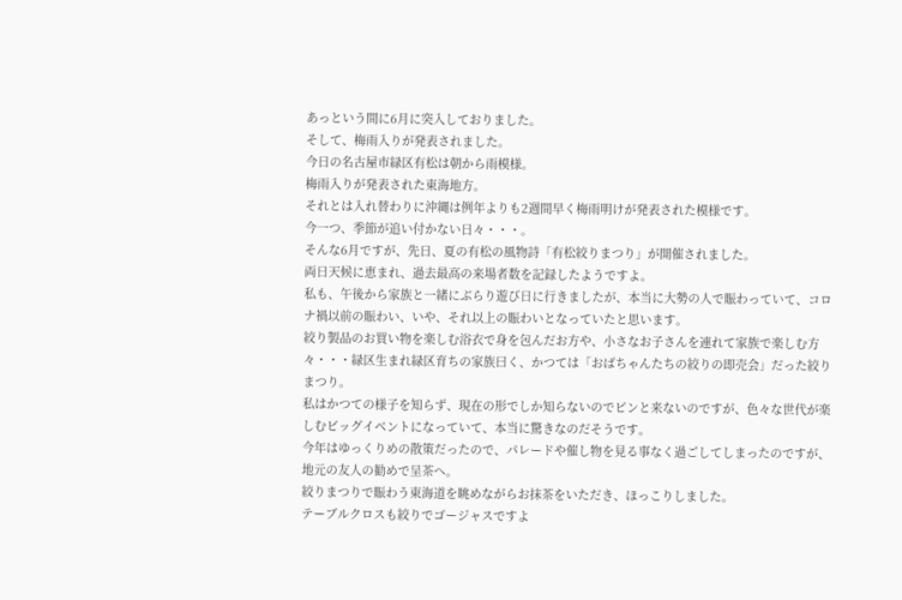あっという間に6月に突入しておりました。
そして、梅雨入りが発表されました。
今日の名古屋市緑区有松は朝から雨模様。
梅雨入りが発表された東海地方。
それとは入れ替わりに沖縄は例年よりも2週間早く梅雨明けが発表された模様です。
今一つ、季節が追い付かない日々・・・。
そんな6月ですが、先日、夏の有松の風物詩「有松絞りまつり」が開催されました。
両日天候に恵まれ、過去最高の来場者数を記録したようですよ。
私も、午後から家族と一緒にぶらり遊び日に行きましたが、本当に大勢の人で賑わっていて、コロナ禍以前の賑わい、いや、それ以上の賑わいとなっていたと思います。
絞り製品のお買い物を楽しむ浴衣で身を包んだお方や、小さなお子さんを連れて家族で楽しむ方々・・・緑区生まれ緑区育ちの家族曰く、かつては「おばちゃんたちの絞りの即売会」だった絞りまつり。
私はかつての様子を知らず、現在の形でしか知らないのでピンと来ないのですが、色々な世代が楽しむビッグイベントになっていて、本当に驚きなのだそうです。
今年はゆっくりめの散策だったので、パレードや催し物を見る事なく過ごしてしまったのですが、地元の友人の勧めで呈茶へ。
絞りまつりで賑わう東海道を眺めながらお抹茶をいただき、ほっこりしました。
テーブルクロスも絞りでゴージャスですよ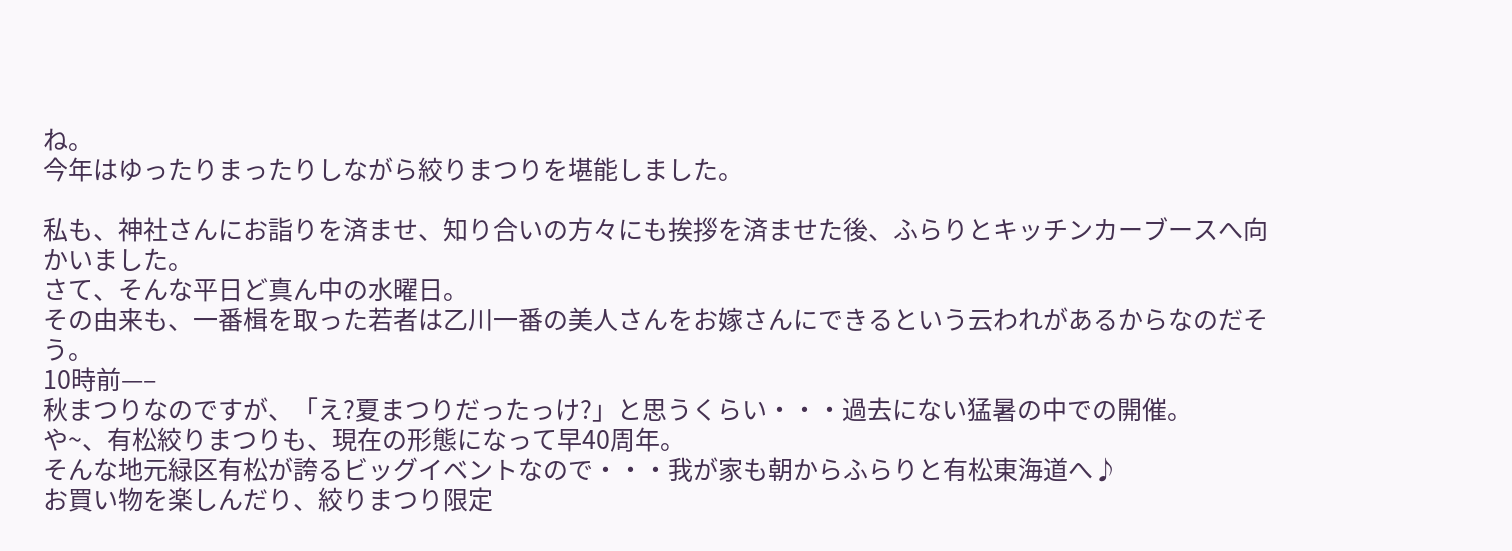ね。
今年はゆったりまったりしながら絞りまつりを堪能しました。

私も、神社さんにお詣りを済ませ、知り合いの方々にも挨拶を済ませた後、ふらりとキッチンカーブースへ向かいました。
さて、そんな平日ど真ん中の水曜日。
その由来も、一番楫を取った若者は乙川一番の美人さんをお嫁さんにできるという云われがあるからなのだそう。
10時前—–
秋まつりなのですが、「え?夏まつりだったっけ?」と思うくらい・・・過去にない猛暑の中での開催。
や~、有松絞りまつりも、現在の形態になって早40周年。
そんな地元緑区有松が誇るビッグイベントなので・・・我が家も朝からふらりと有松東海道へ♪
お買い物を楽しんだり、絞りまつり限定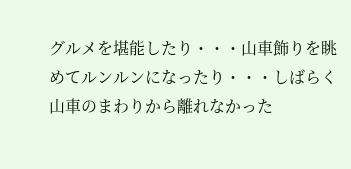グルメを堪能したり・・・山車飾りを眺めてルンルンになったり・・・しばらく山車のまわりから離れなかった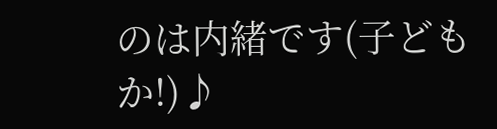のは内緒です(子どもか!)♪